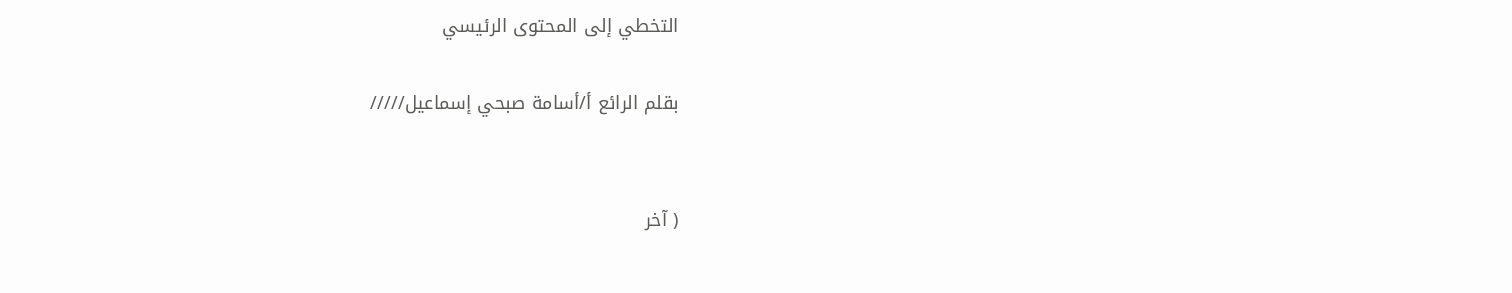التخطي إلى المحتوى الرئيسي

بقلم الرائع أ/أسامة صبحي إسماعيل/////


( آخر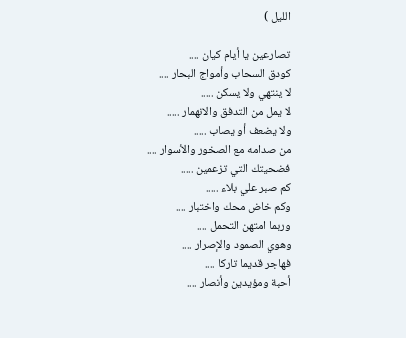الليل )

تصارعين يا أيام كيان ....
كودق السحاب وأمواج البحار ....
لا ينتهي ولا يسكن .....
لا يمل من التدفق والانهمار .....
ولا يضعف أو يصاب .....
من صدامه مع الصخور والأسوار ....
فضحيتك التي تزعمين .....
كم صبر علي بلاء .....
وكم خاض محك واختبار ....
وربما امتهن التحمل ....
وهوي الصمود والإصرار ....
فهاجر قديما تاركا ....
أحبة ومؤيدين وأنصار ....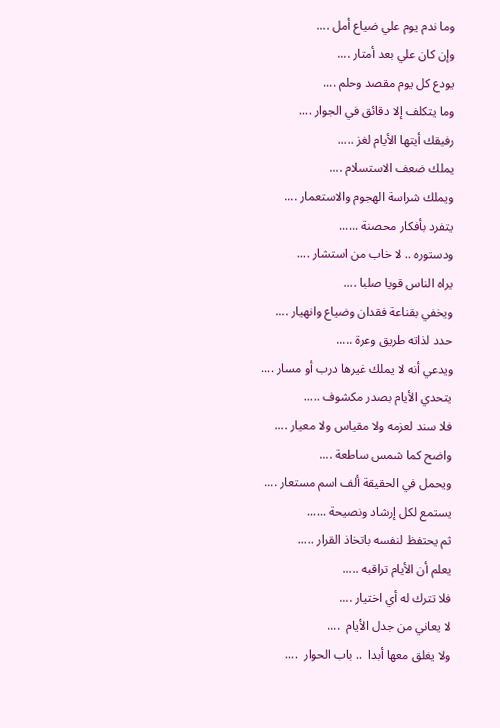وما ندم يوم علي ضياع أمل ....
وإن كان علي بعد أمتار ....
يودع كل يوم مقصد وحلم ....
وما يتكلف إلا دقائق في الجوار ....
رفيقك أيتها الأيام لغز .....
يملك ضعف الاستسلام ....
ويملك شراسة الهجوم والاستعمار ....
يتفرد بأفكار محصنة ......
ودستوره .. لا خاب من استشار ....
يراه الناس قويا صلبا ....
ويخفي بقناعة فقدان وضياع وانهيار ....
حدد لذاته طريق وعرة .....
ويدعي أنه لا يملك غيرها درب أو مسار ....
يتحدي الأيام بصدر مكشوف .....
فلا سند لعزمه ولا مقياس ولا معيار ....
واضح كما شمس ساطعة ....
ويحمل في الحقيقة ألف اسم مستعار ....
يستمع لكل إرشاد ونصيحة ......
ثم يحتفظ لنفسه باتخاذ القرار .....
يعلم أن الأيام تراقبه .....
فلا تترك له أي اختيار ....
لا يعاني من جدل الأيام  ....
ولا يغلق معها أبدا  .. باب الحوار  ....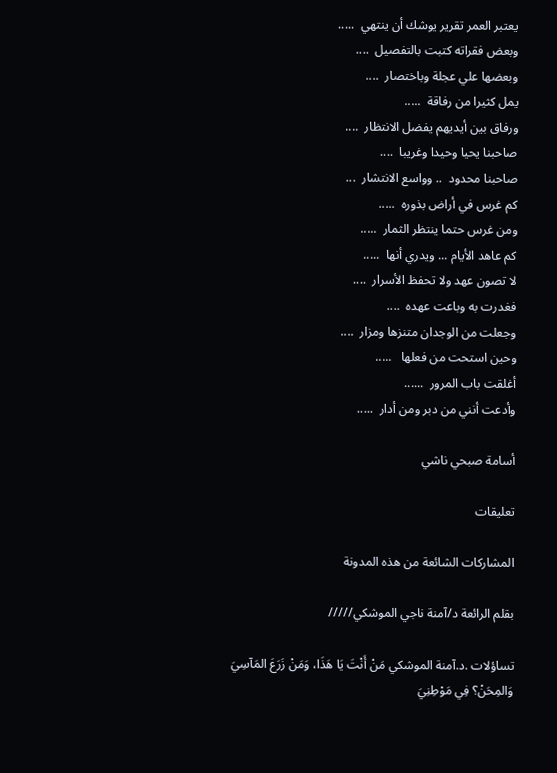يعتبر العمر تقرير يوشك أن ينتهي  .....
وبعض فقراته كتبت بالتفصيل  ....
وبعضها علي عجلة وباختصار  ....
يمل كثيرا من رفاقة  .....
ورفاق بين أيديهم يفضل الانتظار  ....
صاحبنا يحيا وحيدا وغريبا  ....
صاحبنا محدود  .. وواسع الانتشار  ...
كم غرس في أراض بذوره  .....
ومن غرس حتما ينتظر الثمار  .....
كم عاهد الأيام ... ويدري أنها  .....
لا تصون عهد ولا تحفظ الأسرار  ....
فغدرت به وباعت عهده  ....
وجعلت من الوجدان متنزها ومزار  ....
وحين استحت من فعلها   .....
أغلقت باب المرور  ......
وأدعت أنني من دبر ومن أدار  .....

أسامة صبحي ناشي

تعليقات

المشاركات الشائعة من هذه المدونة

بقلم الرائعة د/آمنة ناجي الموشكي/////

تساؤلات .د.آمنة الموشكي مَنْ أَنْتَ يَا هَذَا، وَمَنْ زَرَعَ المَآسِيَ وَالمِحَنْ؟ فِي مَوْطِنِيَ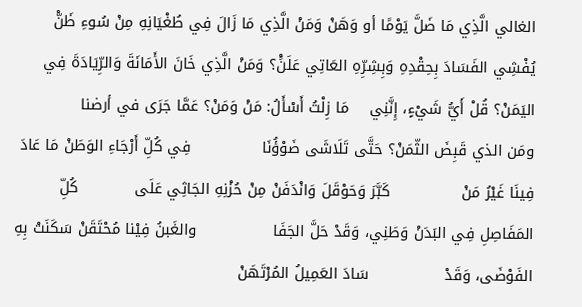الغالي الَّذِي مَا ضَلَّ يَوْمًا أو وَهَنْ وَمَنْ الَّذِي مَا زَالَ فِي طُغْيَانِهِ مِنْ سُوءِ ظَنّْ يُفْشِي الفَسَادَ بِحِقْدِهِ وَبِشِرِّهِ العَاتِي عَلَنًْ؟ وَمَنْ الَّذِي خَانَ الأَمَانَةَ وَالرِّيَادَةَ فِي اليَمَنْ؟ قُلْ أَيُّ شَيْءٍ، إِنَّنِي    مَا زِلْتُ أَسْأَلُ: مَنْ وَمَنْ؟ عَمَّا جَرَى في أرضنا           ومَن الذي قَبِضَ الثّمَنْ؟ حَتَّى تَلَاشَى ضَوْؤُنَا              فِي كُلِّ أَرْجَاءِ الوَطَنْ مَا عَادَ فِينَا غَيْرُ مَنْ              كَبَّرَ وَحَوْقَلَ وَانْدَفَنْ مِنْ حُزْنِهِ الجَاثِي عَلَى           كُلِّ المَفَاصِلِ فِي البَدَنْ وَطَنِي، وَقَدْ حَلَّ الجَفَا               والغَبنُ فِيْنا مُحْتَقَنْ سَكَنَتْ بِهِ الفَوْضَى، وَقَدْ               سَادَ العَمِيلُ المُرْتَهَنْ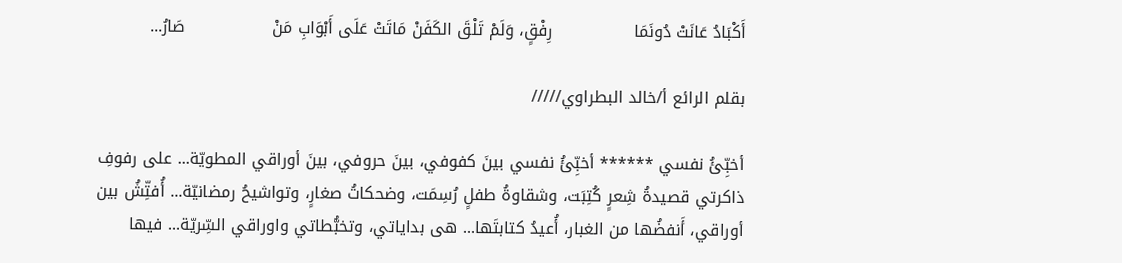أَكْبَادُ عَانَتْ دُونَمَا               رِفْقٍ، وَلَمْ تَلْقَ الكَفَنْ مَاتَتْ عَلَى أَبْوَابِ مَنْ                صَارُ...

بقلم الرائع أ/خالد البطراوي/////

أخبِّئُ نفسي ****** أخبِّئُ نفسي بينَ كفوفي، بينَ حروفي، بينَ أوراقي المطويّة... على رفوفِ ذاكرتي قصيدةُ شِعرٍ كُتِبَت، وشقاوةُ طفلٍ رُسِمَت، وضحكاتُ صغارٍ، وتواشيحُ رمضانيّة... أُفتِّشُ بين أوراقي، أَنفضُها من الغبار، أُعيدُ كتابتَها... هى بداياتي، وتخبُّطاتي واوراقي السِّريّة... فيها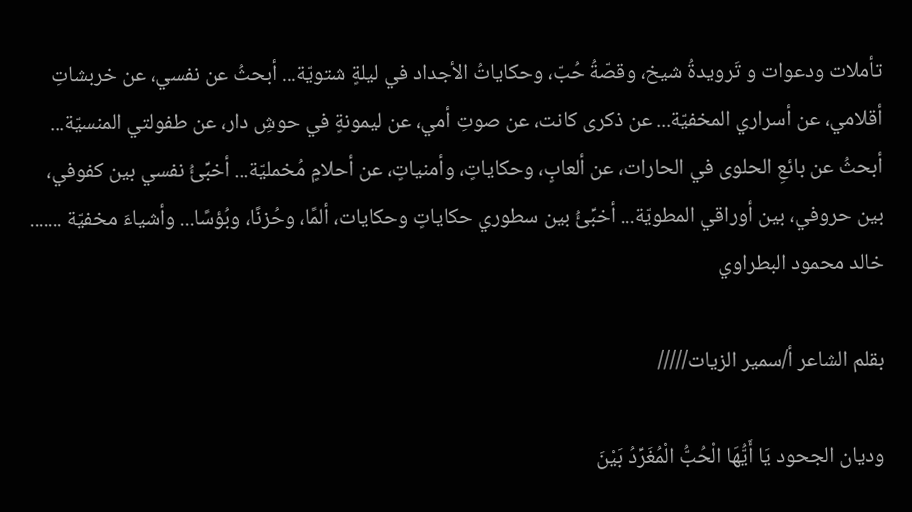تأملات ودعوات و تَرويدةُ شيخ، وقصّةُ حُبّ، وحكاياتُ الأجداد في ليلةٍ شتويّة... أبحثُ عن نفسي، عن خربشاتِ أقلامي، عن أسراري المخفيّة... عن ذكرى كانت، عن صوتِ أمي، عن ليمونةٍ في حوشِ دار، عن طفولتي المنسيّة... أبحثُ عن بائعِ الحلوى في الحارات، عن ألعابٍ، وحكاياتٍ، وأمنياتٍ، عن أحلامٍ مُخمليّة... أخبِّئُ نفسي بين كفوفي، بين حروفي، بين أوراقي المطويّة... أخبِّئُ بين سطوري حكاياتٍ وحكايات، ألمًا، وحُزنًا، وبُؤسًا... وأشياءَ مخفيّة ....... خالد محمود البطراوي

بقلم الشاعر أ/سمير الزيات/////

وديان الجحود يَا أَيُّهَا الْحُبُّ الْمُغَرِّدُ بَيْنَ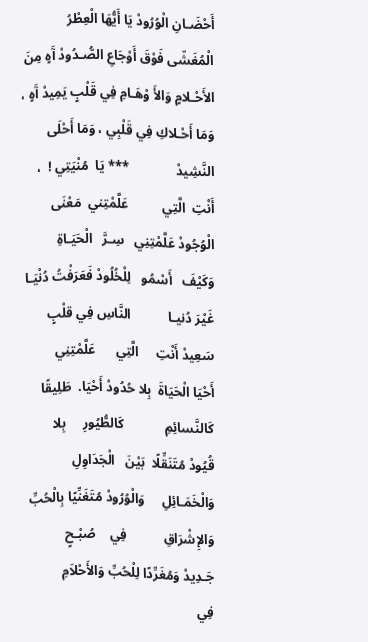أَحْضَـانِ الْوُرُودْ يَا أَيُّهَا الْعِطْرُ الْمُغَشّى فَوْقَ أَوْجَاعِ الصُّـدُودْ آَهٍ مِنَ الأَحْـلامٍ وَالأَ وْهَـامِ فِي قَلْبٍ يَمِيدْ آَهٍ ، وَمَا أَحْـلاكِ فِي قَلْبِي ، وَمَا أَحْلَى النَّشِيدْ              *** يَا  مُنْيَتِي !  ، أَنْتِ  الَّتِي          عَلَّمْتِني  مَعْنَى  الْوُجُودْ عَلَّمْتِنِي   سِـرَّ   الْحَيَـاةِ            وَكَيْفَ   أَسْمُو   لِلْخُلُودْ فَعَرَفْتُ دُنْيَـا غَيْرَ دُنيـا           النَّاسِ فِي قلْبٍ  سَعِيدْ أَنْتِ     الَّتِي      عَلَّمْتِنِي           أَحْيَا الْحَيَاةَ  بِلا حُدُودْ أَحْيَا.  طَلِيقًا   كَالنَّسائِمِ            كَالطُّيُورِ     بِلا   قُيُودْ مُتَنَقِّلًا  بَيْنَ   الْجَدَاوِلِ            وَالْخَمَـائِلِ     وَالْوُرُودْ مُتَغَنِّيًا بِالْحُبِّ وَالإِشْرَاقِ           فِي    صُبْـحٍ     جَـدِيدْ وَمُغَرِّدًا لِلْحُبِّ وَالأَحْلاَمِ            فِي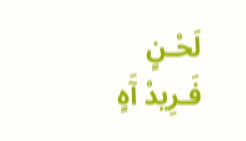لَحْـنٍ      فَـرِيدْ آَهٍ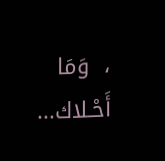،  وَمَا  أَحْـلاك...